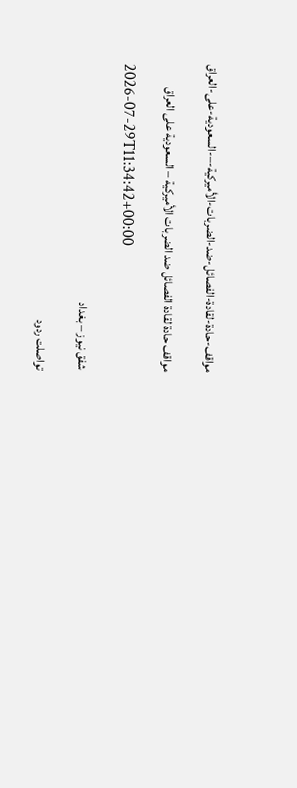مواقف-حادة-لقادة-الفصائل-ضد-الضربات-الأميركية-–-السعودية-على-العراق

مواقف حادة لقادة الفصائل ضد الضربات الأميركية – السعودية على العراق

2026-07-29T11:34:42+00:00

شفق نيوز – بغداد

تواصلت ردود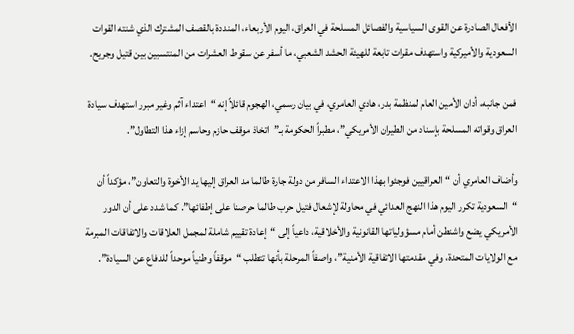الأفعال الصادرة عن القوى السياسية والفصائل المسلحة في العراق، اليوم الأربعاء، المنددة بالقصف المشترك الذي شنته القوات السعودية والأميركية واستهدف مقرات تابعة للهيئة الحشد الشعبي، ما أسفر عن سقوط العشرات من المنتسبين بين قتيل وجريح.

فمن جانبه، أدان الأمين العام لمنظمة بدر، هادي العامري، في بيان رسمي، الهجوم قائلاً إنه “اعتداء آثم وغير مبرر استهدف سيادة العراق وقواته المسلحة بإسناد من الطيران الأمريكي”، مطبراً الحكومة بـ”اتخاذ موقف حازم وحاسم إزاء هذا التطاول”.

وأضاف العامري أن “العراقيين فوجئوا بهذا الاعتداء السافر من دولة جارة طالما مد العراق إليها يد الأخوة والتعاون”، مؤكداً أن “السعودية تكرر اليوم هذا النهج العدائي في محاولة لإشعال فتيل حرب طالما حرصنا على إطفائها”. كما شدد على أن الدور الأمريكي يضع واشنطن أمام مسؤولياتها القانونية والأخلاقية، داعياً إلى “إعادة تقييم شاملة لمجمل العلاقات والاتفاقات المبرمة مع الولايات المتحدة، وفي مقدمتها الاتفاقية الأمنية”، واصفاً المرحلة بأنها تتطلب “موقفاً وطنياً موحداً للدفاع عن السيادة”.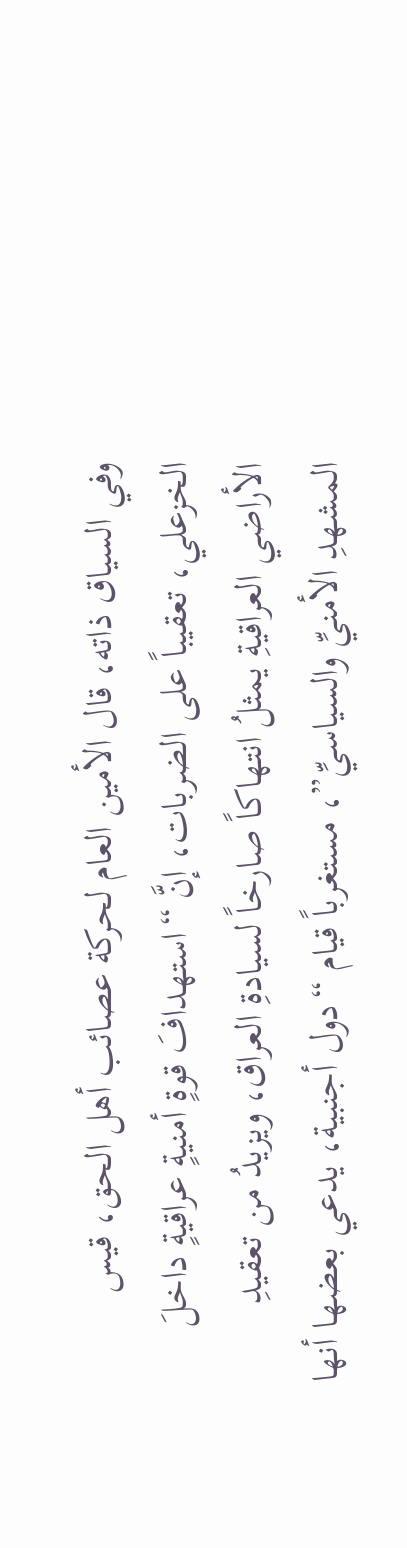وفي السياق ذاته، قال الأمين العام لحركة عصائب أهل الحق، قيس الخزعلي، تعقيباً على الضربات، إنَّ “استهدافَ قوةٍ أمنيةٍ عراقيةٍ داخلَ الأراضي العراقيةِ يمثلُ انتهاكاً صارخاً لسيادةِ العراق، ويزيدُ من تعقيدِ المشهدِ الأمنيِّ والسياسيِّ”، مستغرباً قيام “دول أجنبية، يدعي بعضها أنها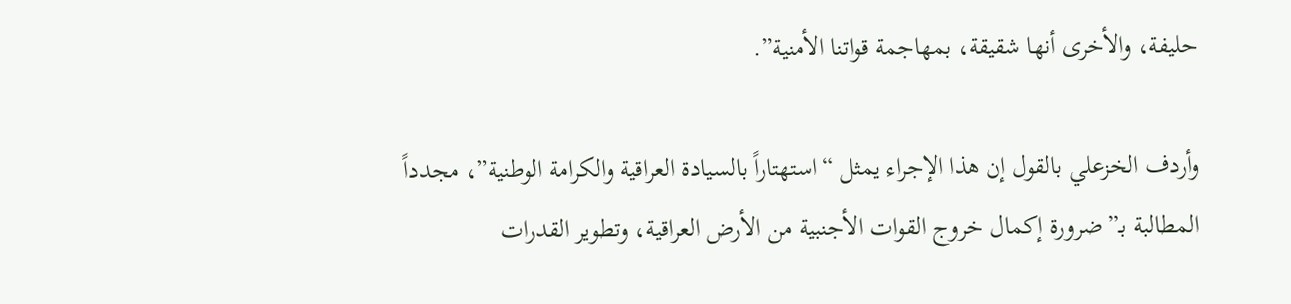حليفة، والأخرى أنها شقيقة، بمهاجمة قواتنا الأمنية”.

وأردف الخزعلي بالقول إن هذا الإجراء يمثل “استهتاراً بالسيادة العراقية والكرامة الوطنية”، مجدداً المطالبة بـ”ضرورة إكمال خروج القوات الأجنبية من الأرض العراقية، وتطوير القدرات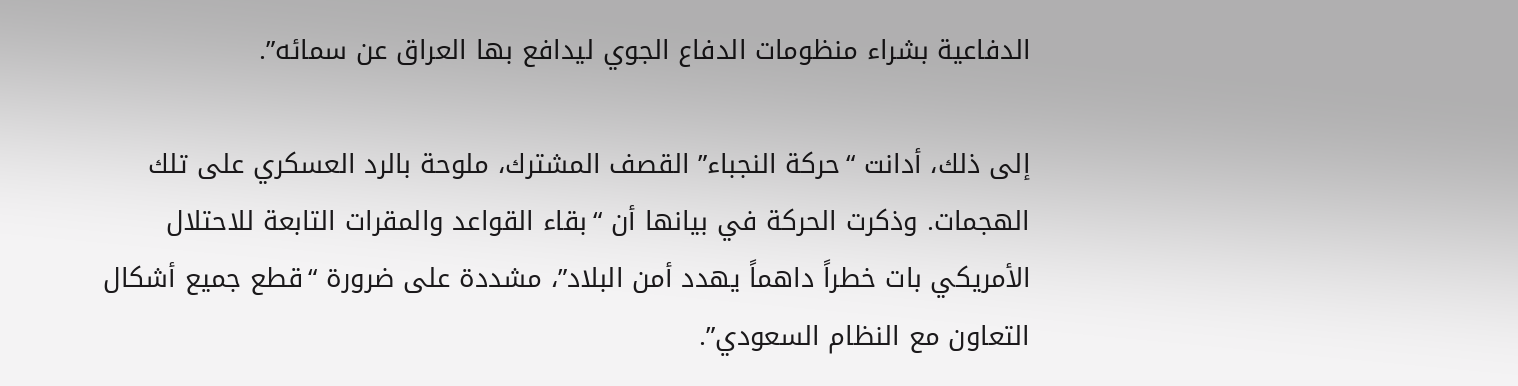الدفاعية بشراء منظومات الدفاع الجوي ليدافع بها العراق عن سمائه”.

إلى ذلك، أدانت “حركة النجباء” القصف المشترك، ملوحة بالرد العسكري على تلك الهجمات. وذكرت الحركة في بيانها أن “بقاء القواعد والمقرات التابعة للاحتلال الأمريكي بات خطراً داهماً يهدد أمن البلاد”، مشددة على ضرورة “قطع جميع أشكال التعاون مع النظام السعودي”.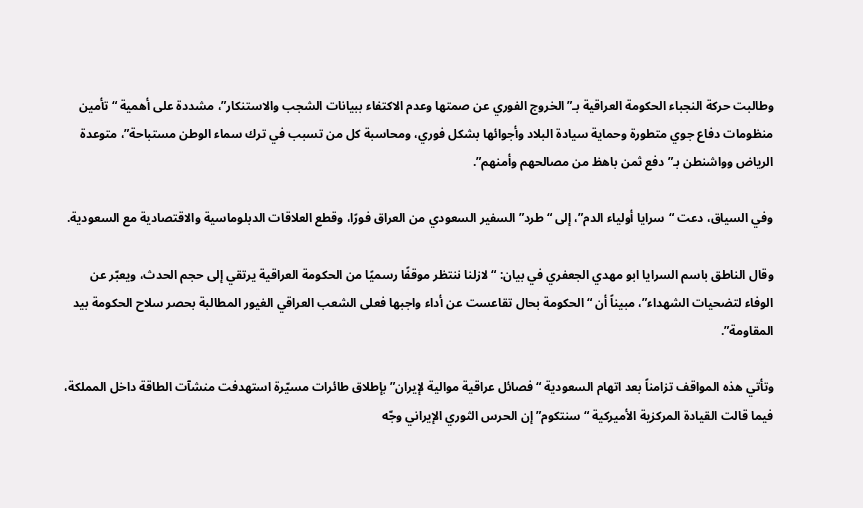وطالبت حركة النجباء الحكومة العراقية بـ”الخروج الفوري عن صمتها وعدم الاكتفاء ببيانات الشجب والاستنكار”، مشددة على أهمية “تأمين منظومات دفاع جوي متطورة وحماية سيادة البلاد وأجوائها بشكل فوري، ومحاسبة كل من تسبب في ترك سماء الوطن مستباحة”، متوعدة الرياض وواشنطن بـ”دفع ثمن باهظ من مصالحهم وأمنهم”.

وفي السياق، دعت “سرايا أولياء الدم”، إلى “طرد” السفير السعودي من العراق فورًا، وقطع العلاقات الدبلوماسية والاقتصادية مع السعودية.

وقال الناطق باسم السرايا ابو مهدي الجعفري في بيان: “لازلنا ننتظر موقفًا رسميًا من الحكومة العراقية يرتقي إلى حجم الحدث، ويعبّر عن الوفاء لتضحيات الشهداء”، مبيناً أن “الحكومة بحال تقاعست عن أداء واجبها فعلى الشعب العراقي الغيور المطالبة بحصر سلاح الحكومة بيد المقاومة”.

وتأتي هذه المواقف تزامناً بعد اتهام السعودية “فصائل عراقية موالية لإيران” بإطلاق طائرات مسيّرة استهدفت منشآت الطاقة داخل المملكة، فيما قالت القيادة المركزية الأميركية “سنتكوم” إن الحرس الثوري الإيراني وجّه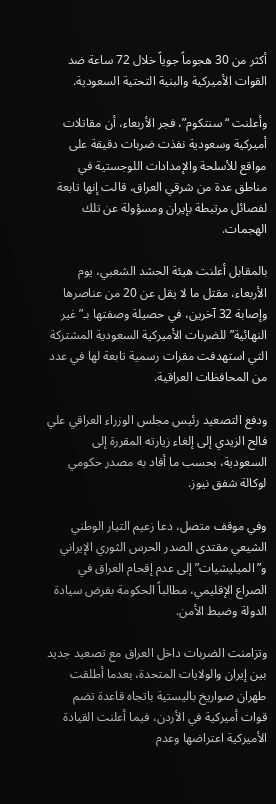أكثر من 30 هجوماً جوياً خلال 72 ساعة ضد القوات الأميركية والبنية التحتية السعودية.

وأعلنت “سنتكوم”، فجر الأربعاء، أن مقاتلات أميركية وسعودية نفذت ضربات دقيقة على مواقع للأسلحة والإمدادات اللوجستية في مناطق عدة من شرقي العراق، قالت إنها تابعة لفصائل مرتبطة بإيران ومسؤولة عن تلك الهجمات.

بالمقابل أعلنت هيئة الحشد الشعبي، يوم الأربعاء، مقتل ما لا يقل عن 20 من عناصرها وإصابة 32 آخرين، في حصيلة وصفتها بـ”غير النهائية” للضربات الأميركية السعودية المشتركة التي استهدفت مقرات رسمية تابعة لها في عدد من المحافظات العراقية.

ودفع التصعيد رئيس مجلس الوزراء العراقي علي فالح الزيدي إلى إلغاء زيارته المقررة إلى السعودية، بحسب ما أفاد به مصدر حكومي لوكالة شفق نيوز.

وفي موقف متصل، دعا زعيم التيار الوطني الشيعي مقتدى الصدر الحرس الثوري الإيراني و”الميليشيات” إلى عدم إقحام العراق في الصراع الإقليمي، مطالباً الحكومة بفرض سيادة الدولة وضبط الأمن.

وتزامنت الضربات داخل العراق مع تصعيد جديد بين إيران والولايات المتحدة، بعدما أطلقت طهران صواريخ باليستية باتجاه قاعدة تضم قوات أميركية في الأردن، فيما أعلنت القيادة الأميركية اعتراضها وعدم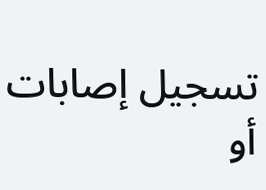تسجيل إصابات أو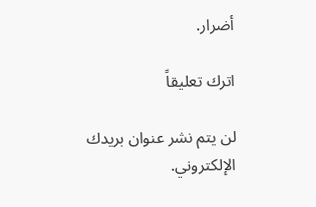أضرار.

اترك تعليقاً

لن يتم نشر عنوان بريدك الإلكتروني.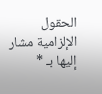الحقول الإلزامية مشار إليها بـ *